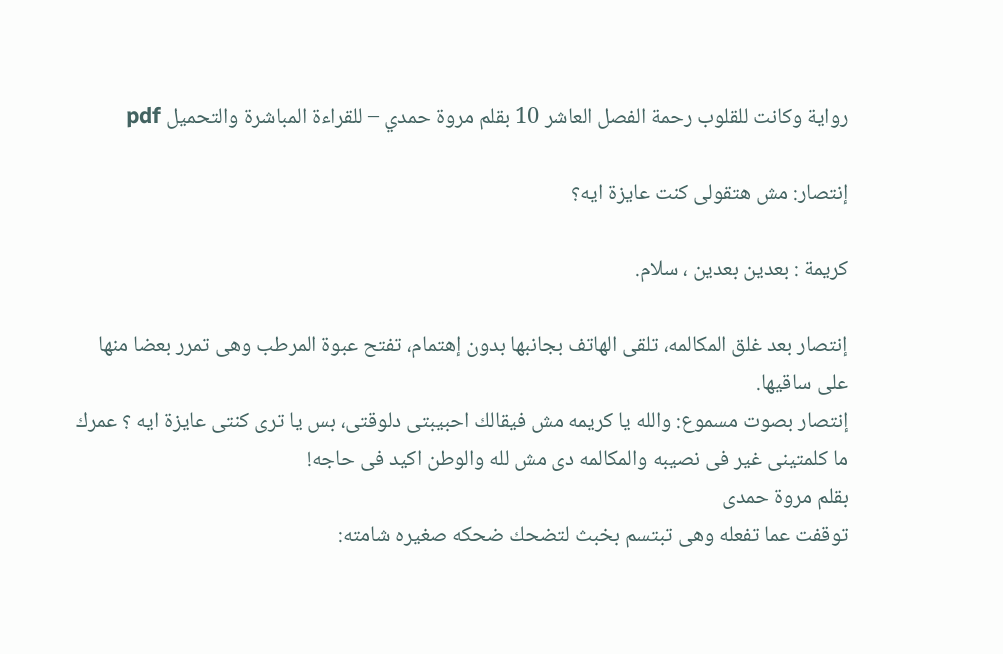رواية وكانت للقلوب رحمة الفصل العاشر 10 بقلم مروة حمدي – للقراءة المباشرة والتحميل pdf

إنتصار: مش هتقولى كنت عايزة ايه؟

كريمة : بعدين بعدين ، سلام.

إنتصار بعد غلق المكالمه، تلقى الهاتف بجانبها بدون إهتمام، تفتح عبوة المرطب وهى تمرر بعضا منها على ساقيها.
إنتصار بصوت مسموع: والله يا كريمه مش فيقالك احبيبتى دلوقتى، بس يا ترى كنتى عايزة ايه ؟ عمرك ما كلمتينى غير فى نصيبه والمكالمه دى مش لله والوطن اكيد فى حاجه!
بقلم مروة حمدى
توقفت عما تفعله وهى تبتسم بخبث لتضحك ضحكه صغيره شامته: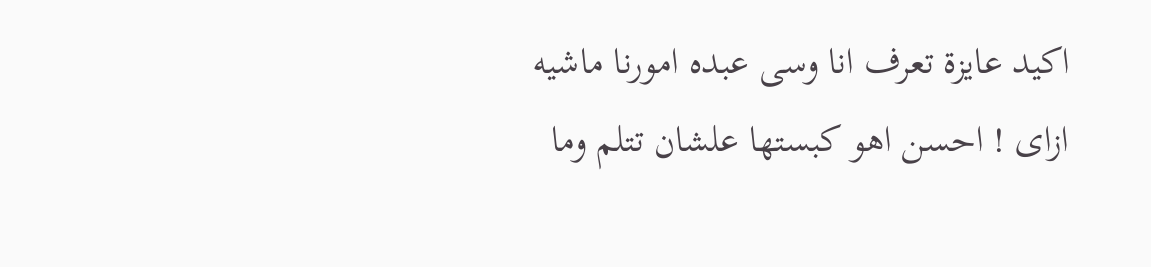اكيد عايزة تعرف انا وسى عبده امورنا ماشيه ازاى ! احسن اهو كبستها علشان تتلم وما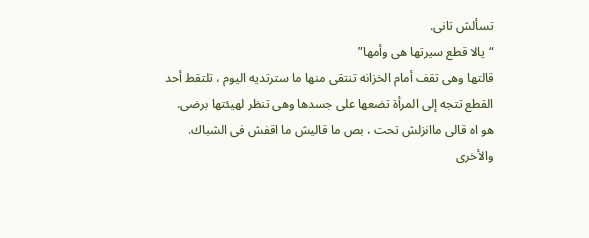تسألش تانى.
“يالا قطع سيرتها هى وأمها”
قالتها وهى تقف أمام الخزانه تنتقى منها ما سترتديه اليوم ، تلتقط أحد القطع تتجه إلى المرأة تضعها على جسدها وهى تنظر لهيئتها برضى.
هو اه قالى ماانزلش تحت ، بص ما قاليش ما اقفش فى الشباك.
والأخرى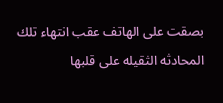بصقت على الهاتف عقب انتهاء تلك المحادثه الثقيله على قلبها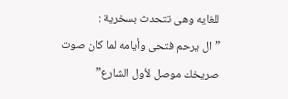للغايه وهى تتحدث بسخرية :
” ال يرحم فتحى وأيامه لما كان صوت صريخك موصل لأول الشارع”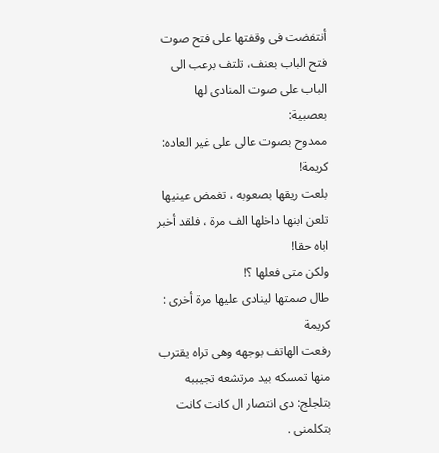أنتفضت فى وقفتها على فتح صوت فتح الباب بعنف، تلتف برعب الى الباب على صوت المنادى لها بعصبية:
ممدوح بصوت عالى على غير العاده: كريمة!
بلعت ريقها بصعوبه ، تغمض عينيها تلعن ابنها داخلها الف مرة ، فلقد أخبر اباه حقا!
ولكن متى فعلها ؟!
طال صمتها لينادى عليها مرة أخرى : كريمة
رفعت الهاتف بوجهه وهى تراه يقترب منها تمسكه بيد مرتشعه تجيببه بتلجلج: دى انتصار ال كانت كانت بتكلمنى .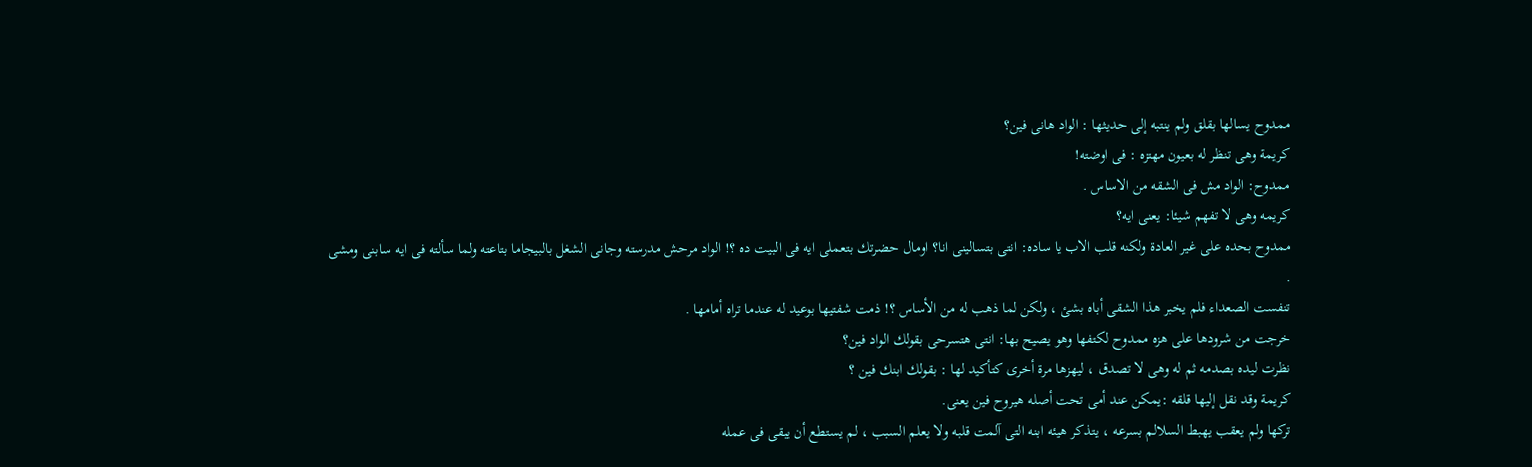ممدوح يسالها بقلق ولم ينتبه إلى حديثها : الواد هانى فين؟
كريمة وهى تنظر له بعيون مهتزه : فى اوضته!
ممدوح: الواد مش فى الشقه من الاساس .
كريمه وهى لا تفهم شيئا: يعنى ايه؟
ممدوح بحده على غير العادة ولكنه قلب الاب يا ساده: انتى بتسالينى انا؟ اومال حضرتك بتعملى ايه فى البيت ده ؟! الواد مرحش مدرسته وجانى الشغل بالبيجاما بتاعته ولما سألته فى ايه سابنى ومشى .
تنفست الصعداء فلم يخبر هذا الشقى أباه بشئ ، ولكن لما ذهب له من الأساس ؟! ذمت شفتيها بوعيد له عندما تراه أمامها .
خرجت من شرودها على هزه ممدوح لكتفها وهو يصيح بها: انتى هتسرحى بقولك الواد فين؟
نظرت ليده بصدمه ثم له وهى لا تصدق ، ليهزها مرة أخرى كتأكيد لها : بقولك ابنك فين ؟
كريمة وقد نقل إليها قلقه :يمكن عند أمى تحت أصله هيروح فين يعنى.
تركها ولم يعقب يهبط السلالم بسرعه ، يتذكر هيئه ابنه التى آلمت قلبه ولا يعلم السبب ، لم يستطع أن يبقى فى عمله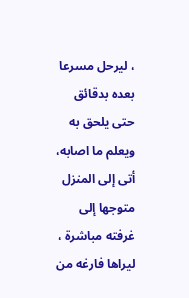، ليرحل مسرعا بعده بدقائق حتى يلحق به ويعلم ما اصابه، أتى إلى المنزل متوجها إلى غرفته مباشرة ، ليراها فارغه من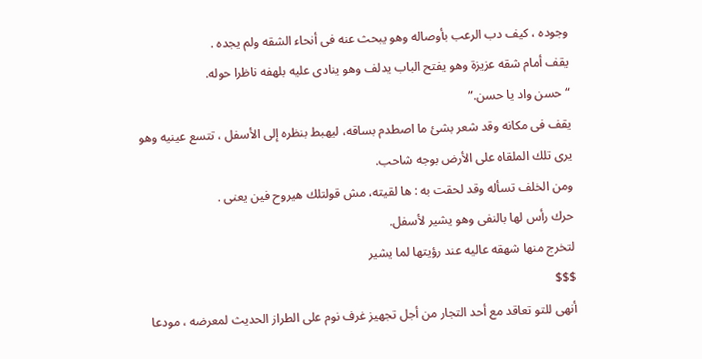وجوده ، كيف دب الرعب بأوصاله وهو يبحث عنه فى أنحاء الشقه ولم يجده .
يقف أمام شقه عزيزة وهو يفتح الباب يدلف وهو ينادى عليه بلهفه ناظرا حوله.
“حسن واد يا حسن.”
يقف فى مكانه وقد شعر بشئ ما اصطدم بساقه، ليهبط بنظره إلى الأسفل ، تتسع عينيه وهو يرى تلك الملقاه على الأرض بوجه شاحب.
ومن الخلف تسأله وقد لحقت به : ها لقيته، مش قولتلك هيروح فين يعنى .
حرك رأس لها بالنفى وهو يشير لأسفل.
لتخرج منها شهقه عاليه عند رؤيتها لما يشير
$$$
أنهى للتو تعاقد مع أحد التجار من أجل تجهيز غرف نوم على الطراز الحديث لمعرضه ، مودعا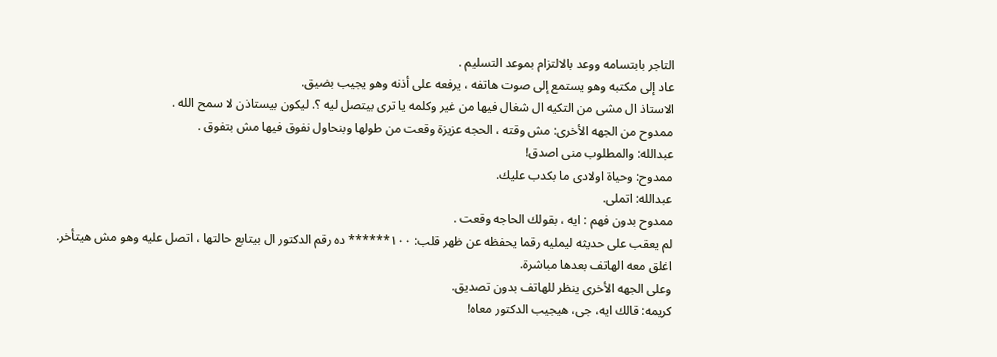التاجر بابتسامه ووعد بالالتزام بموعد التسليم .
عاد إلى مكتبه وهو يستمع إلى صوت هاتفه ، يرفعه على أذنه وهو يجيب بضيق.
الاستاذ ال مشى من التكيه ال شغال فيها من غير وكلمه يا ترى بيتصل ليه ؟. ليكون بيستاذن لا سمح الله .
ممدوح من الجهه الأخرى: مش وقته ، الحجه عزيزة وقعت من طولها وبنحاول نفوق فيها مش بتفوق .
عبدالله: والمطلوب منى اصدق!
ممدوح: وحياة اولادى ما بكدب عليك.
عبدالله: اتملى.
ممدوح بدون فهم : ايه ، بقولك الحاجه وقعت .
لم يعقب على حديثه ليمليه رقما يحفظه عن ظهر قلب: ١٠٠****** ده رقم الدكتور ال بيتابع حالتها ، اتصل عليه وهو مش هيتأخر.
اغلق معه الهاتف بعدها مباشرة.
وعلى الجهه الأخرى ينظر للهاتف بدون تصديق.
كريمه: قالك ايه، جى، هيجيب الدكتور معاه!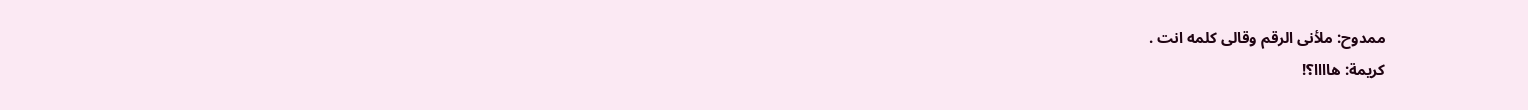ممدوح: ملأنى الرقم وقالى كلمه انت .
كريمة: هاااا؟!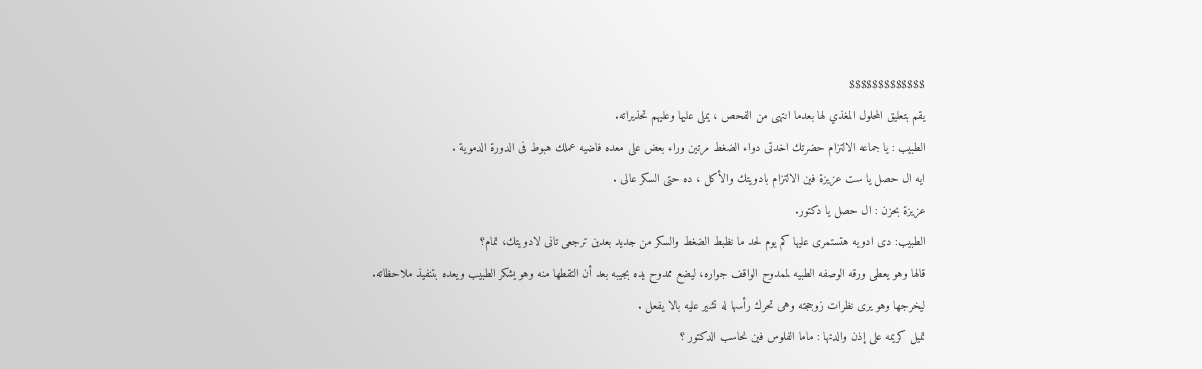$$$$$$$$$$$$$
يقم بتعليق المحلول المغذي لها بعدما انتهى من الفحص ، يملى عليها وعليهم تحذيراته.
الطبيب : يا جماعه الالتزام حضرتك اخدتى دواء الضغط مرتين وراء بعض على معده فاضيه عملك هبوط فى الدورة الدموية .
ايه ال حصل يا ست عزيزة فين الالتزام بادويتك والأكل ، ده حتى السكر عالى .
عزيزة بحزن : ال حصل يا دكتور.
الطبيب: دى ادويه هتستمرى عليها كم يوم لحد ما نظبط الضغط والسكر من جديد بعدين ترجعى تانى لادويتك، تمام؟
قالها وهو يعطى ورقه الوصفه الطبيه لممدوح الواقف جواره، ليضع ممدوح يده بجيبه بعد أن التقطها منه وهو يشكر الطبيب ويعده بتنفيذ ملاحظاته.
ليخرجها وهو يرى نظرات زوججته وهى تحرك رأسها له تشير عليه بالا يفعل .
تميل كريمه على إذن والدتها : ماما الفلوس فين نحاسب الدكتور ؟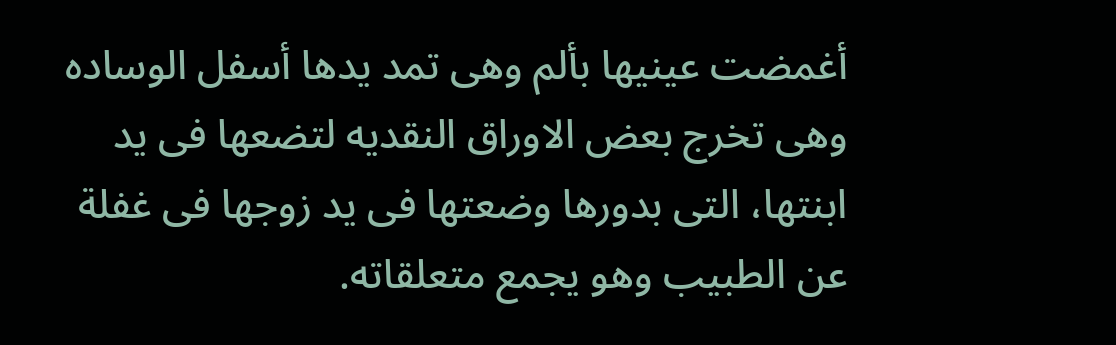أغمضت عينيها بألم وهى تمد يدها أسفل الوساده وهى تخرج بعض الاوراق النقديه لتضعها فى يد ابنتها، التى بدورها وضعتها فى يد زوجها فى غفلة عن الطبيب وهو يجمع متعلقاته.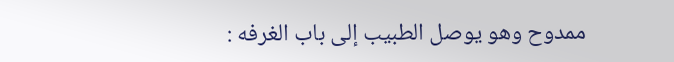ممدوح وهو يوصل الطبيب إلى باب الغرفه :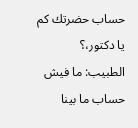حساب حضرتك كم يا دكتور،؟
الطبيب: ما فيش حساب ما بينا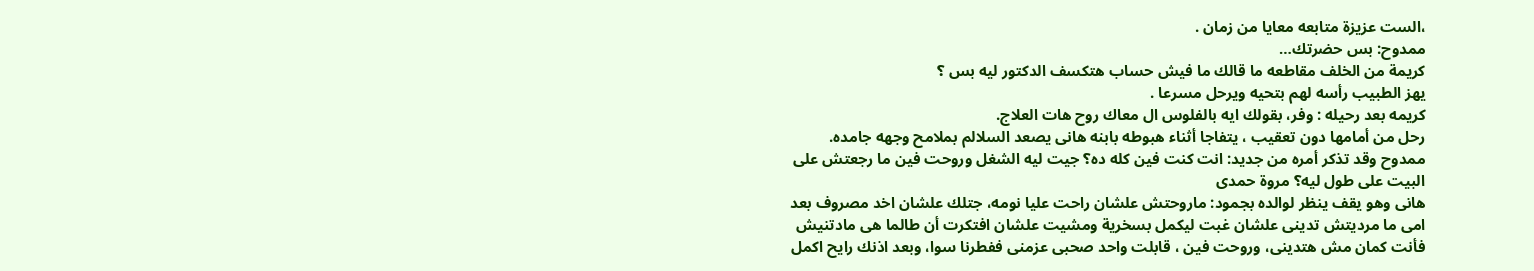،الست عزيزة متابعه معايا من زمان .
ممدوح: بس حضرتك…
كريمة من الخلف مقاطعه ما قالك ما فيش حساب هتكسف الدكتور ليه بس ؟
يهز الطبيب رأسه لهم بتحيه ويرحل مسرعا .
كريمه بعد رحيله : وفر، بقولك ايه بالفلوس ال معاك روح هات العلاج.
رحل من أمامها دون تعقيب ، يتفاجا أثناء هبوطه بابنه هانى يصعد السلالم بملامح وجهه جامده.
ممدوح وقد تذكر أمره من جديد: انت كنت فين كله ده؟ جيت ليه الشغل وروحت فين ما رجعتش على البيت على طول ليه؟ مروة حمدى
هانى وهو يقف ينظر لوالده بجمود: ماروحتش علشان راحت عليا نومه، جتلك علشان اخد مصروف بعد امى ما مرديتش تدينى علشان غبت ليكمل بسخرية ومشيت علشان افتكرت أن طالما هى مادتنيش فأنت كمان مش هتدينى، وروحت فين ، قابلت واحد صحبى عزمنى ففطرنا سوا، وبعد اذنك رايح اكمل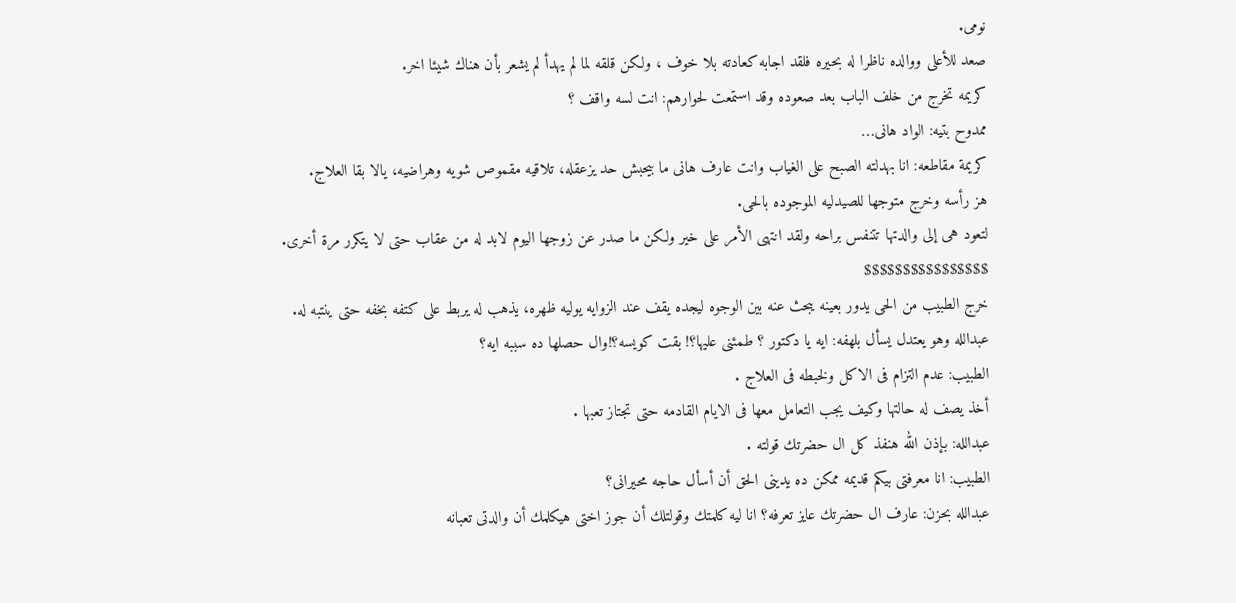نومى.
صعد للأعلى ووالده ناظرا له بحيره فلقد اجابه كعادته بلا خوف ، ولكن قلقه لما لم يهدأ لم يشعر بأن هناك شيئا اخر.
كريمه تخرج من خلف الباب بعد صعوده وقد استمعت لحوارهم: انت لسه واقف ؟
ممدوح بتيه: الواد هانى…
كريمة مقاطعه: انا بهدلته الصبح على الغياب وانت عارف هانى ما بيحبش حد يزعقله، تلاقيه مقموص شويه وهراضيه، يالا بقا العلاج.
هز رأسه وخرج متوجها للصيدليه الموجوده بالحى.
لتعود هى إلى والدتها تتنفس براحه ولقد انتهى الأمر على خير ولكن ما صدر عن زوجها اليوم لابد له من عقاب حتى لا يتكرر مرة أخرى.
$$$$$$$$$$$$$$$$
خرج الطبيب من الحى يدور بعينه يبحث عنه بين الوجوه ليجده يقف عند الزوايه يوليه ظهره، يذهب له يربط على كتفه بخفه حتى ينتبه له.
عبدالله وهو يعتدل يسأل بلهفه: ايه يا دكتور ؟ طمئنى عليها؟! بقت كويسه؟!وال حصلها ده سببه ايه؟
الطبيب: عدم التزام فى الاكل ولخبطه فى العلاج .
أخذ يصف له حالتها وكيف يجب التعامل معها فى الايام القادمه حتى تجتاز تعبها .
عبدالله: بإذن الله هنفذ كل ال حضرتك قولته .
الطبيب: انا معرفتى بيكم قديمه ممكن ده يدينى الحق أن أسأل حاجه محيرانى؟
عبدالله بحزن: عارف ال حضرتك عايز تعرفه؟ انا ليه كلمتك وقولتلك أن جوز اختى هيكلمك أن والدتى تعبانه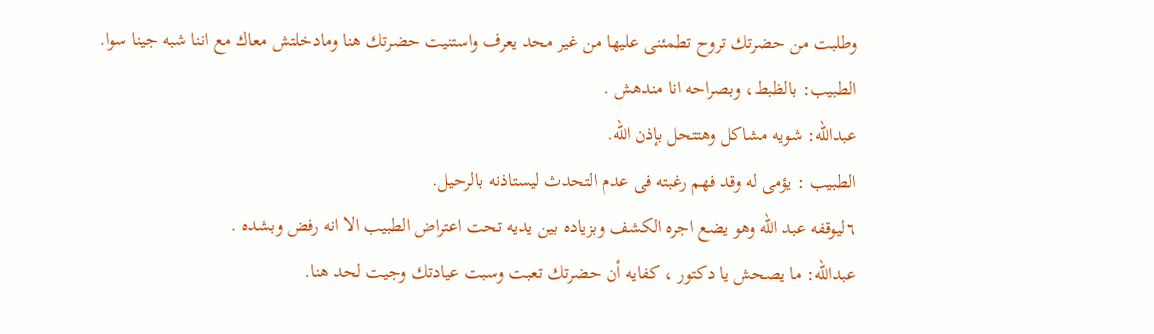وطلبت من حضرتك تروح تطمئنى عليها من غير محد يعرف واستنيت حضرتك هنا ومادخلتش معاك مع اننا شبه جينا سوا.
الطبيب: بالظبط، وبصراحه انا مندهش .
عبدالله: شويه مشاكل وهتتحل بإذن الله.
الطبيب : يؤمى له وقد فهم رغبته فى عدم التحدث ليستاذنه بالرحيل.
٦ليوقفه عبد الله وهو يضع اجره الكشف وبزياده بين يديه تحت اعتراض الطبيب الا انه رفض وبشده .
عبدالله: ما يصحش يا دكتور ، كفايه أن حضرتك تعبت وسبت عيادتك وجيت لحد هنا.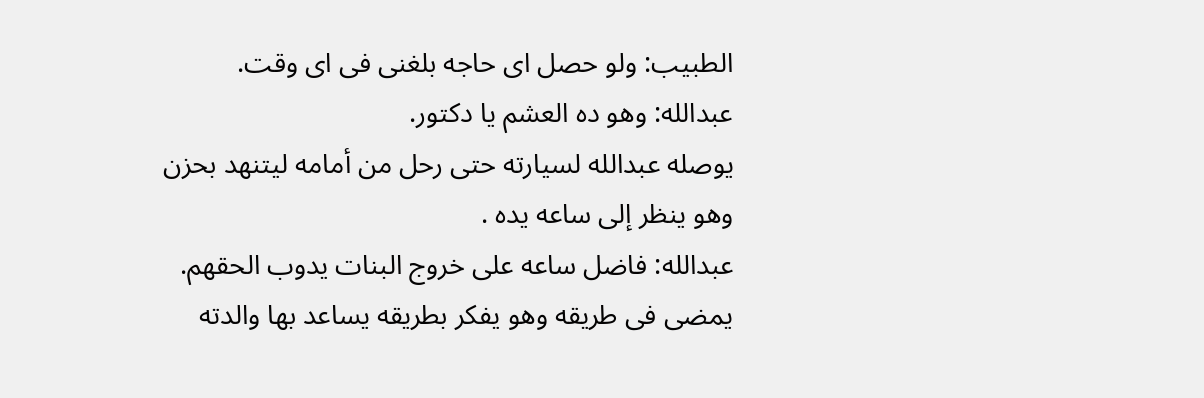الطبيب: ولو حصل اى حاجه بلغنى فى اى وقت.
عبدالله: وهو ده العشم يا دكتور.
يوصله عبدالله لسيارته حتى رحل من أمامه ليتنهد بحزن وهو ينظر إلى ساعه يده .
عبدالله: فاضل ساعه على خروج البنات يدوب الحقهم.
يمضى فى طريقه وهو يفكر بطريقه يساعد بها والدته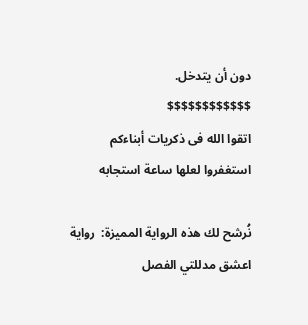دون أن يتدخل.
$$$$$$$$$$$$
اتقوا الله فى ذكريات أبناءكم
استغفروا لعلها ساعة استجابه

نُرشح لك هذه الرواية المميزة:  رواية اعشق مدللتي الفصل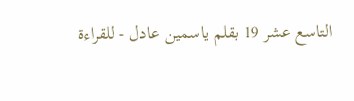التاسع عشر 19 بقلم ياسمين عادل - للقراءة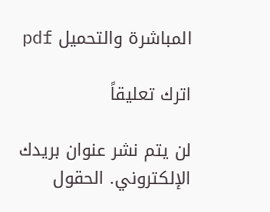المباشرة والتحميل pdf

اترك تعليقاً

لن يتم نشر عنوان بريدك الإلكتروني. الحقول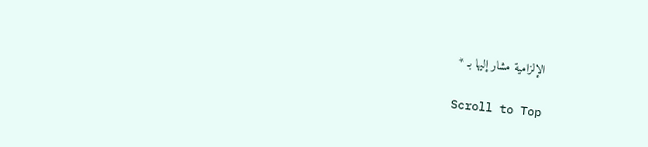الإلزامية مشار إليها بـ *

Scroll to Top